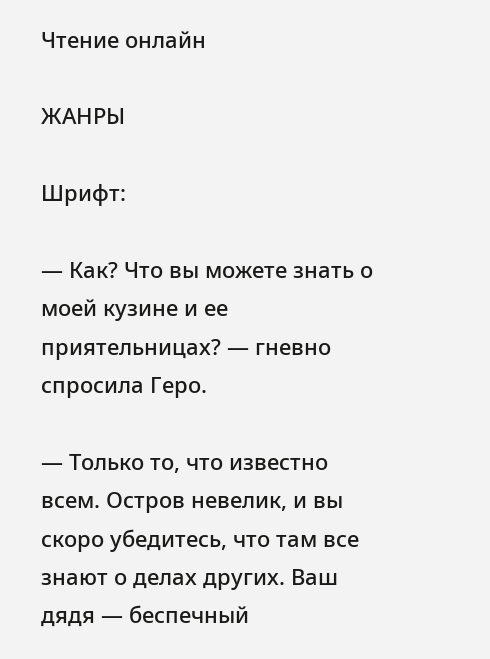Чтение онлайн

ЖАНРЫ

Шрифт:

— Как? Что вы можете знать о моей кузине и ее приятельницах? — гневно спросила Геро.

— Только то, что известно всем. Остров невелик, и вы скоро убедитесь, что там все знают о делах других. Ваш дядя — беспечный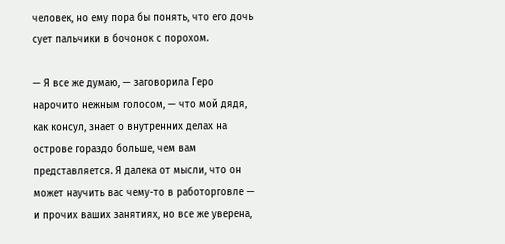человек, но ему пора бы понять, что его дочь сует пальчики в бочонок с порохом.

— Я все же думаю, — заговорила Геро нарочито нежным голосом, — что мой дядя, как консул, знает о внутренних делах на острове гораздо больше, чем вам представляется. Я далека от мысли, что он может научить вас чему-то в работорговле — и прочих ваших занятиях, но все же уверена,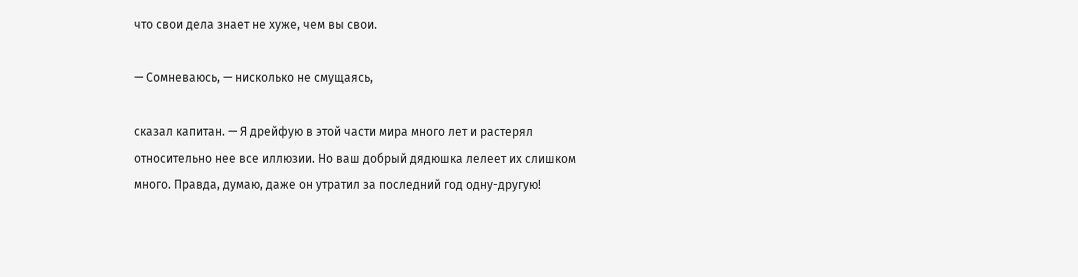что свои дела знает не хуже, чем вы свои.

— Сомневаюсь, — нисколько не смущаясь,

сказал капитан. — Я дрейфую в этой части мира много лет и растерял относительно нее все иллюзии. Но ваш добрый дядюшка лелеет их слишком много. Правда, думаю, даже он утратил за последний год одну-другую!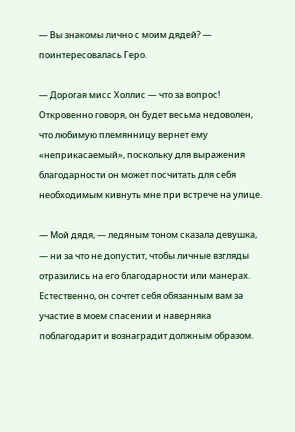— Вы знакомы лично с моим дядей? — поинтересовалась Геро.

— Дорогая мисс Холлис — что за вопрос! Откровенно говоря, он будет весьма недоволен, что любимую племянницу вернет ему «неприкасаемый», поскольку для выражения благодарности он может посчитать для себя необходимым кивнуть мне при встрече на улице.

— Мой дядя, — ледяным тоном сказала девушка, — ни за что не допустит, чтобы личные взгляды отразились на его благодарности или манерах. Естественно, он сочтет себя обязанным вам за участие в моем спасении и наверняка поблагодарит и вознаградит должным образом.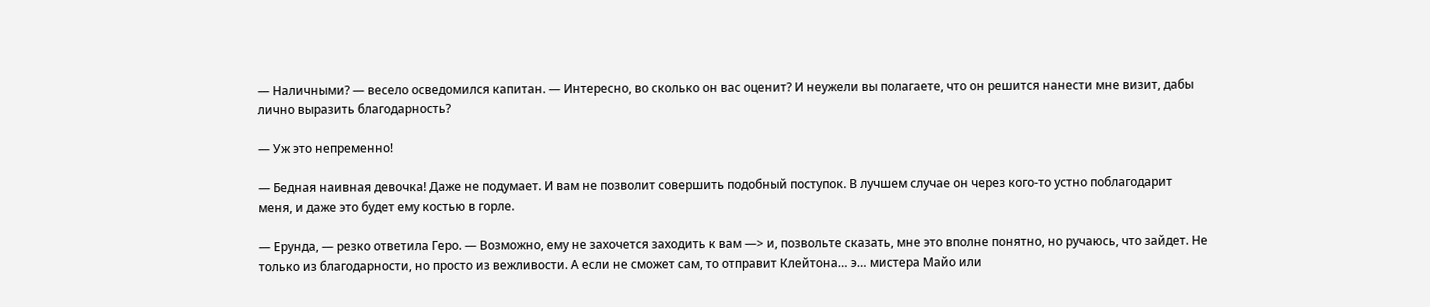— Наличными? — весело осведомился капитан. — Интересно, во сколько он вас оценит? И неужели вы полагаете, что он решится нанести мне визит, дабы лично выразить благодарность?

— Уж это непременно!

— Бедная наивная девочка! Даже не подумает. И вам не позволит совершить подобный поступок. В лучшем случае он через кого-то устно поблагодарит меня, и даже это будет ему костью в горле.

— Ерунда, — резко ответила Геро. — Возможно, ему не захочется заходить к вам —> и, позвольте сказать, мне это вполне понятно, но ручаюсь, что зайдет. Не только из благодарности, но просто из вежливости. А если не сможет сам, то отправит Клейтона… э… мистера Майо или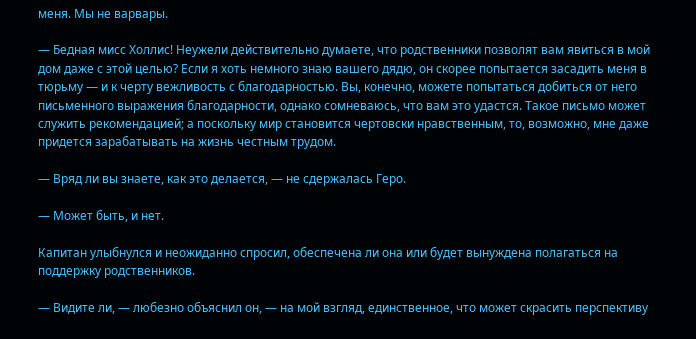меня. Мы не варвары.

— Бедная мисс Холлис! Неужели действительно думаете, что родственники позволят вам явиться в мой дом даже с этой целью? Если я хоть немного знаю вашего дядю, он скорее попытается засадить меня в тюрьму — и к черту вежливость с благодарностью. Вы, конечно, можете попытаться добиться от него письменного выражения благодарности, однако сомневаюсь, что вам это удастся. Такое письмо может служить рекомендацией; а поскольку мир становится чертовски нравственным, то, возможно, мне даже придется зарабатывать на жизнь честным трудом.

— Вряд ли вы знаете, как это делается, — не сдержалась Геро.

— Может быть, и нет.

Капитан улыбнулся и неожиданно спросил, обеспечена ли она или будет вынуждена полагаться на поддержку родственников.

— Видите ли, — любезно объяснил он, — на мой взгляд, единственное, что может скрасить перспективу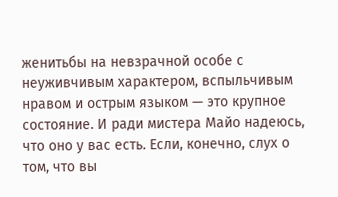женитьбы на невзрачной особе с неуживчивым характером, вспыльчивым нравом и острым языком — это крупное состояние. И ради мистера Майо надеюсь, что оно у вас есть. Если, конечно, слух о том, что вы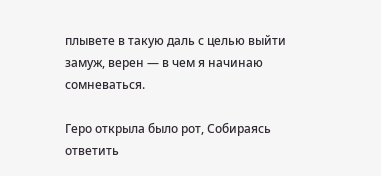плывете в такую даль с целью выйти замуж, верен — в чем я начинаю сомневаться.

Геро открыла было рот, Собираясь ответить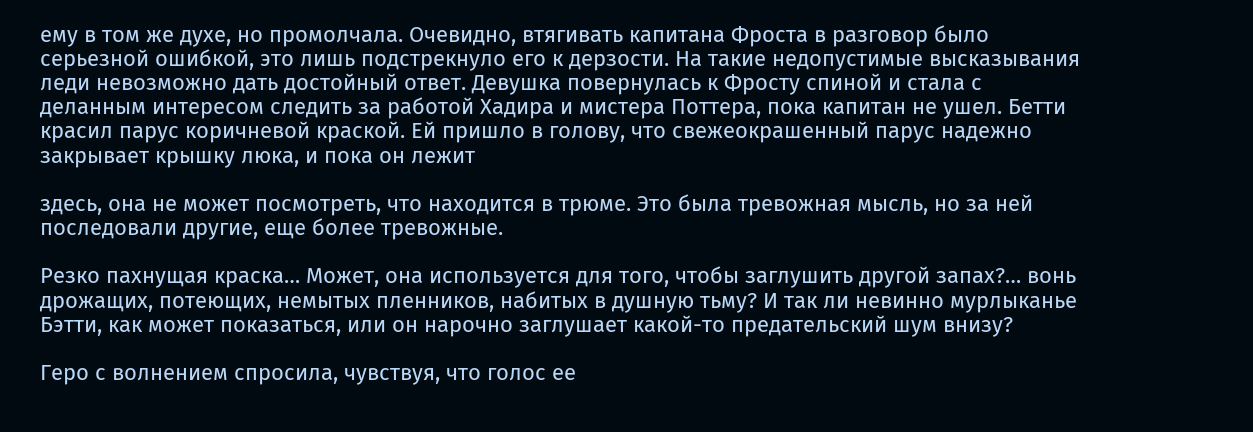ему в том же духе, но промолчала. Очевидно, втягивать капитана Фроста в разговор было серьезной ошибкой, это лишь подстрекнуло его к дерзости. На такие недопустимые высказывания леди невозможно дать достойный ответ. Девушка повернулась к Фросту спиной и стала с деланным интересом следить за работой Хадира и мистера Поттера, пока капитан не ушел. Бетти красил парус коричневой краской. Ей пришло в голову, что свежеокрашенный парус надежно закрывает крышку люка, и пока он лежит

здесь, она не может посмотреть, что находится в трюме. Это была тревожная мысль, но за ней последовали другие, еще более тревожные.

Резко пахнущая краска… Может, она используется для того, чтобы заглушить другой запах?… вонь дрожащих, потеющих, немытых пленников, набитых в душную тьму? И так ли невинно мурлыканье Бэтти, как может показаться, или он нарочно заглушает какой-то предательский шум внизу?

Геро с волнением спросила, чувствуя, что голос ее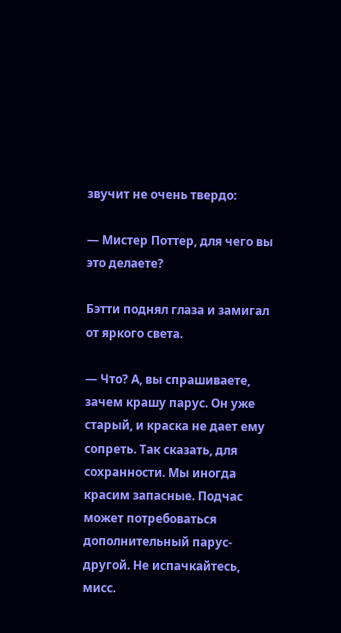звучит не очень твердо:

— Мистер Поттер, для чего вы это делаете?

Бэтти поднял глаза и замигал от яркого света.

— Что? А, вы спрашиваете, зачем крашу парус. Он уже старый, и краска не дает ему сопреть. Так сказать, для сохранности. Мы иногда красим запасные. Подчас может потребоваться дополнительный парус-другой. Не испачкайтесь, мисс.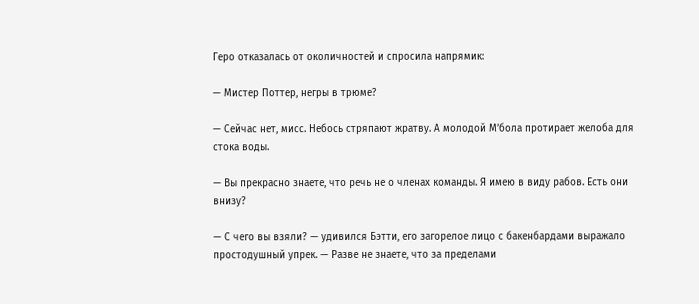Геро отказалась от околичностей и спросила напрямик:

— Мистер Поттер, негры в трюме?

— Сейчас нет, мисс. Небось стряпают жратву. А молодой М’бола протирает желоба для стока воды.

— Вы прекрасно знаете, что речь не о членах команды. Я имею в виду рабов. Есть они внизу?

— С чего вы взяли? — удивился Бэтти, его загорелое лицо с бакенбардами выражало простодушный упрек. — Разве не знаете, что за пределами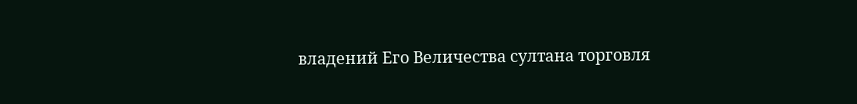владений Его Величества султана торговля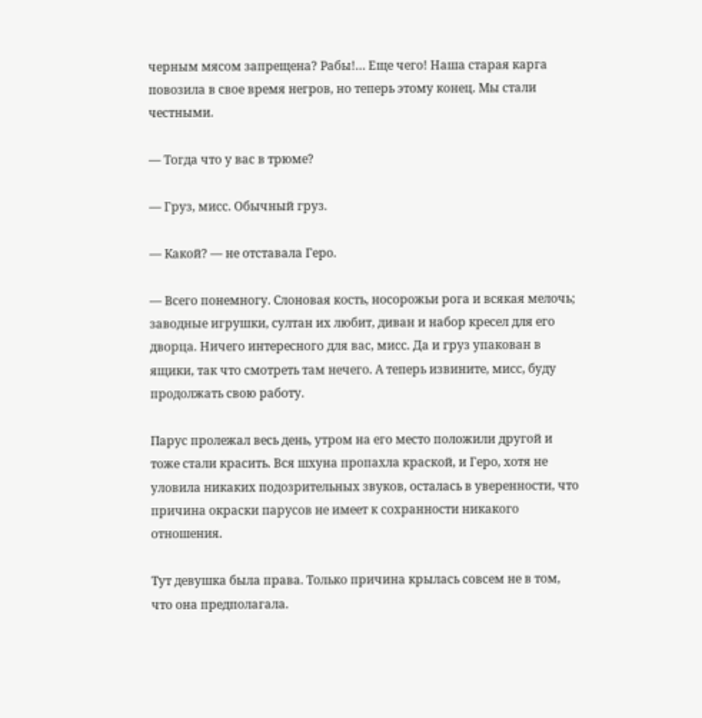черным мясом запрещена? Рабы!… Еще чего! Наша старая карга повозила в свое время негров, но теперь этому конец. Мы стали честными.

— Тогда что у вас в трюме?

— Груз, мисс. Обычный груз.

— Какой? — не отставала Геро.

— Всего понемногу. Слоновая кость, носорожьи рога и всякая мелочь; заводные игрушки, султан их любит, диван и набор кресел для его дворца. Ничего интересного для вас, мисс. Да и груз упакован в ящики, так что смотреть там нечего. А теперь извините, мисс, буду продолжать свою работу.

Парус пролежал весь день, утром на его место положили другой и тоже стали красить. Вся шхуна пропахла краской, и Геро, хотя не уловила никаких подозрительных звуков, осталась в уверенности, что причина окраски парусов не имеет к сохранности никакого отношения.

Тут девушка была права. Только причина крылась совсем не в том, что она предполагала.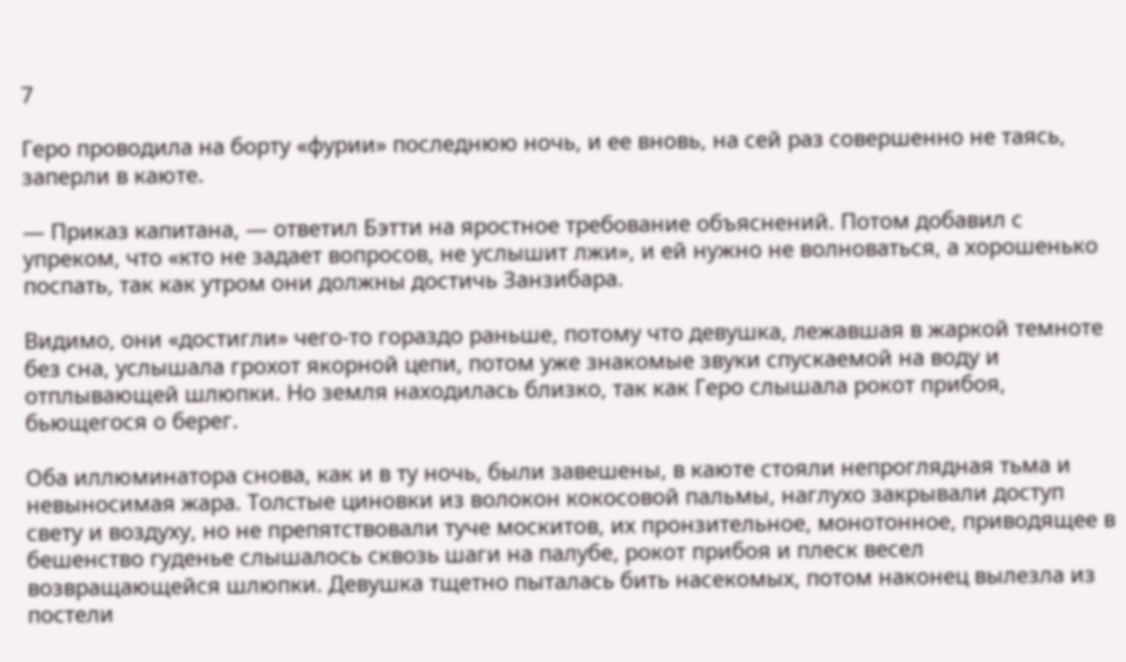7

Геро проводила на борту «фурии» последнюю ночь, и ее вновь, на сей раз совершенно не таясь, заперли в каюте.

— Приказ капитана, — ответил Бэтти на яростное требование объяснений. Потом добавил с упреком, что «кто не задает вопросов, не услышит лжи», и ей нужно не волноваться, а хорошенько поспать, так как утром они должны достичь Занзибара.

Видимо, они «достигли» чего-то гораздо раньше, потому что девушка, лежавшая в жаркой темноте без сна, услышала грохот якорной цепи, потом уже знакомые звуки спускаемой на воду и отплывающей шлюпки. Но земля находилась близко, так как Геро слышала рокот прибоя, бьющегося о берег.

Оба иллюминатора снова, как и в ту ночь, были завешены, в каюте стояли непроглядная тьма и невыносимая жара. Толстые циновки из волокон кокосовой пальмы, наглухо закрывали доступ свету и воздуху, но не препятствовали туче москитов, их пронзительное, монотонное, приводящее в бешенство гуденье слышалось сквозь шаги на палубе, рокот прибоя и плеск весел возвращающейся шлюпки. Девушка тщетно пыталась бить насекомых, потом наконец вылезла из постели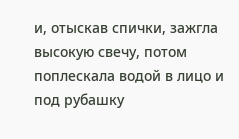и, отыскав спички, зажгла высокую свечу, потом поплескала водой в лицо и под рубашку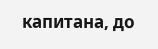капитана, до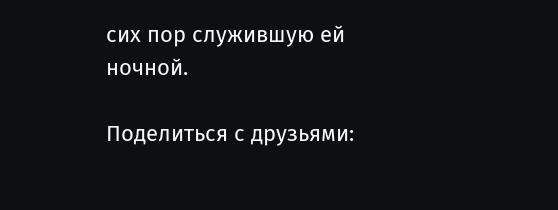сих пор служившую ей ночной.

Поделиться с друзьями: